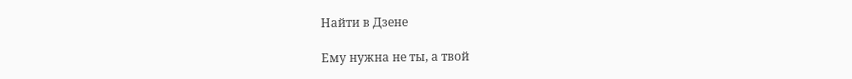Найти в Дзене

Ему нужна не ты, а твой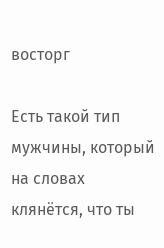восторг

Есть такой тип мужчины, который на словах клянётся, что ты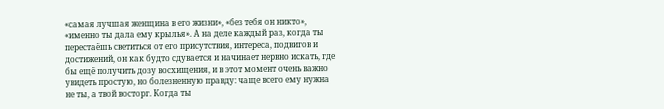«самая лучшая женщина в его жизни», «без тебя он никто», «именно ты дала ему крылья». А на деле каждый раз, когда ты перестаёшь светиться от его присутствия, интереса, подвигов и достижений, он как будто сдувается и начинает нервно искать, где бы ещё получить дозу восхищения, и в этот момент очень важно увидеть простую, но болезненную правду: чаще всего ему нужна не ты, а твой восторг. Когда ты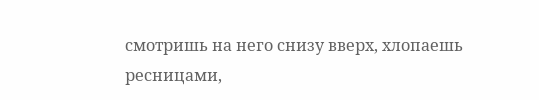смотришь на него снизу вверх, хлопаешь ресницами,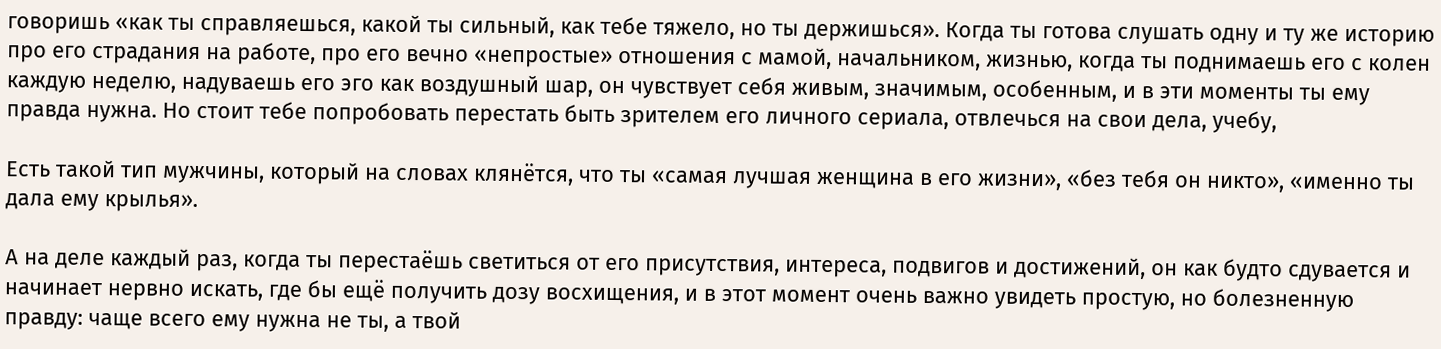говоришь «как ты справляешься, какой ты сильный, как тебе тяжело, но ты держишься». Когда ты готова слушать одну и ту же историю про его страдания на работе, про его вечно «непростые» отношения с мамой, начальником, жизнью, когда ты поднимаешь его с колен каждую неделю, надуваешь его эго как воздушный шар, он чувствует себя живым, значимым, особенным, и в эти моменты ты ему правда нужна. Но стоит тебе попробовать перестать быть зрителем его личного сериала, отвлечься на свои дела, учебу,

Есть такой тип мужчины, который на словах клянётся, что ты «самая лучшая женщина в его жизни», «без тебя он никто», «именно ты дала ему крылья».

А на деле каждый раз, когда ты перестаёшь светиться от его присутствия, интереса, подвигов и достижений, он как будто сдувается и начинает нервно искать, где бы ещё получить дозу восхищения, и в этот момент очень важно увидеть простую, но болезненную правду: чаще всего ему нужна не ты, а твой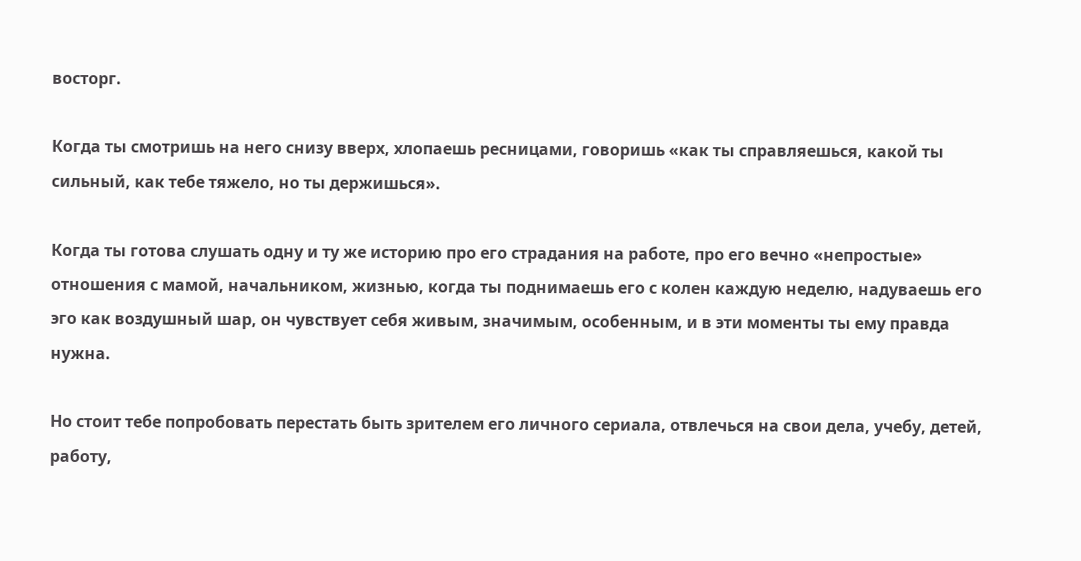восторг.

Когда ты смотришь на него снизу вверх, хлопаешь ресницами, говоришь «как ты справляешься, какой ты сильный, как тебе тяжело, но ты держишься».

Когда ты готова слушать одну и ту же историю про его страдания на работе, про его вечно «непростые» отношения с мамой, начальником, жизнью, когда ты поднимаешь его с колен каждую неделю, надуваешь его эго как воздушный шар, он чувствует себя живым, значимым, особенным, и в эти моменты ты ему правда нужна.

Но стоит тебе попробовать перестать быть зрителем его личного сериала, отвлечься на свои дела, учебу, детей, работу,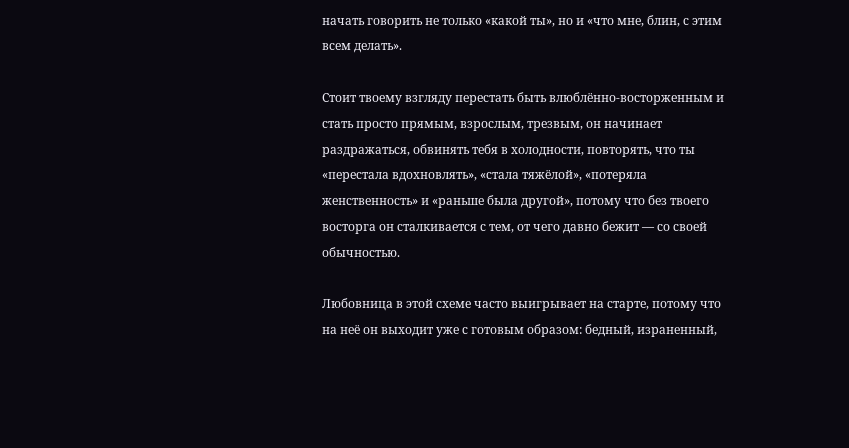начать говорить не только «какой ты», но и «что мне, блин, с этим всем делать».

Стоит твоему взгляду перестать быть влюблённо-восторженным и стать просто прямым, взрослым, трезвым, он начинает раздражаться, обвинять тебя в холодности, повторять, что ты «перестала вдохновлять», «стала тяжёлой», «потеряла женственность» и «раньше была другой», потому что без твоего восторга он сталкивается с тем, от чего давно бежит — со своей обычностью.

Любовница в этой схеме часто выигрывает на старте, потому что на неё он выходит уже с готовым образом: бедный, израненный,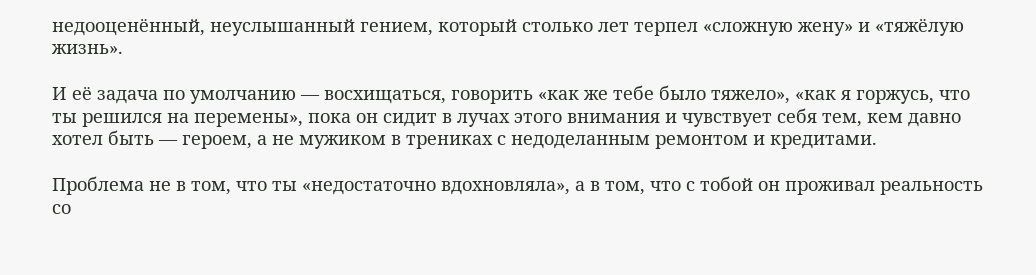недооценённый, неуслышанный гением, который столько лет терпел «сложную жену» и «тяжёлую жизнь».

И её задача по умолчанию — восхищаться, говорить «как же тебе было тяжело», «как я горжусь, что ты решился на перемены», пока он сидит в лучах этого внимания и чувствует себя тем, кем давно хотел быть — героем, а не мужиком в трениках с недоделанным ремонтом и кредитами.

Проблема не в том, что ты «недостаточно вдохновляла», а в том, что с тобой он проживал реальность со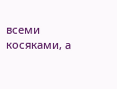всеми косяками, а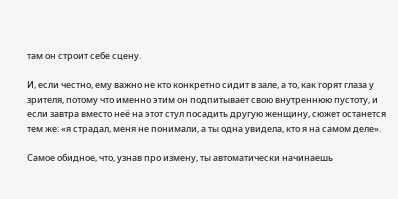там он строит себе сцену.

И, если честно, ему важно не кто конкретно сидит в зале, а то, как горят глаза у зрителя, потому что именно этим он подпитывает свою внутреннюю пустоту, и если завтра вместо неё на этот стул посадить другую женщину, сюжет останется тем же: «я страдал, меня не понимали, а ты одна увидела, кто я на самом деле».

Самое обидное, что, узнав про измену, ты автоматически начинаешь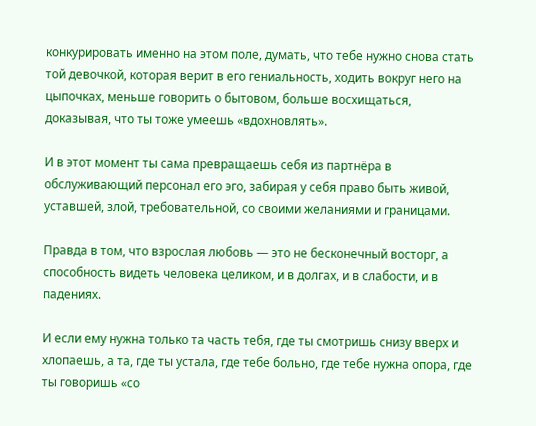конкурировать именно на этом поле, думать, что тебе нужно снова стать той девочкой, которая верит в его гениальность, ходить вокруг него на цыпочках, меньше говорить о бытовом, больше восхищаться, доказывая, что ты тоже умеешь «вдохновлять».

И в этот момент ты сама превращаешь себя из партнёра в обслуживающий персонал его эго, забирая у себя право быть живой, уставшей, злой, требовательной, со своими желаниями и границами.

Правда в том, что взрослая любовь — это не бесконечный восторг, а способность видеть человека целиком, и в долгах, и в слабости, и в падениях.

И если ему нужна только та часть тебя, где ты смотришь снизу вверх и хлопаешь, а та, где ты устала, где тебе больно, где тебе нужна опора, где ты говоришь «со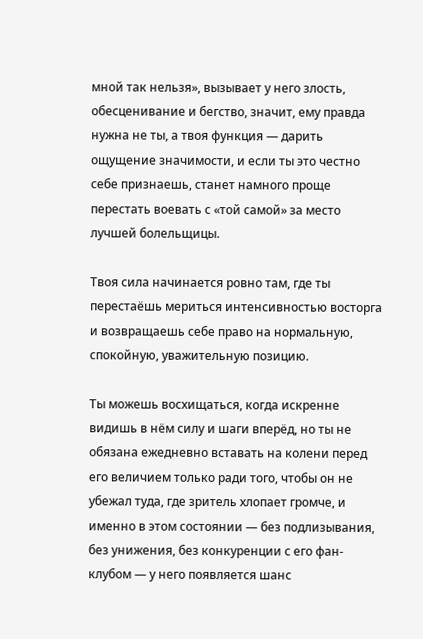мной так нельзя», вызывает у него злость, обесценивание и бегство, значит, ему правда нужна не ты, а твоя функция — дарить ощущение значимости, и если ты это честно себе признаешь, станет намного проще перестать воевать с «той самой» за место лучшей болельщицы.

Твоя сила начинается ровно там, где ты перестаёшь мериться интенсивностью восторга и возвращаешь себе право на нормальную, спокойную, уважительную позицию.

Ты можешь восхищаться, когда искренне видишь в нём силу и шаги вперёд, но ты не обязана ежедневно вставать на колени перед его величием только ради того, чтобы он не убежал туда, где зритель хлопает громче, и именно в этом состоянии — без подлизывания, без унижения, без конкуренции с его фан-клубом — у него появляется шанс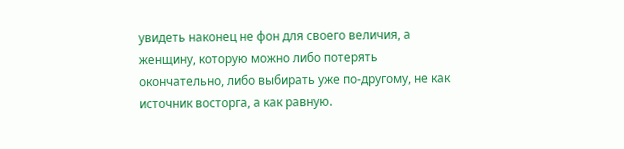увидеть наконец не фон для своего величия, а женщину, которую можно либо потерять окончательно, либо выбирать уже по-другому, не как источник восторга, а как равную.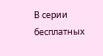В серии бесплатных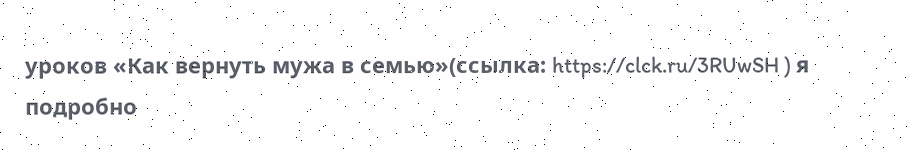уроков «Как вернуть мужа в семью»(ссылка: https://clck.ru/3RUwSH ) я подробно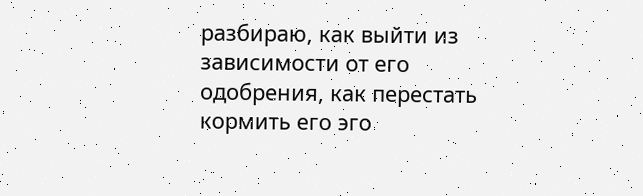разбираю, как выйти из зависимости от его одобрения, как перестать кормить его эго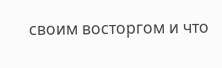своим восторгом и что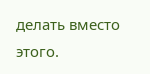делать вместо этого.